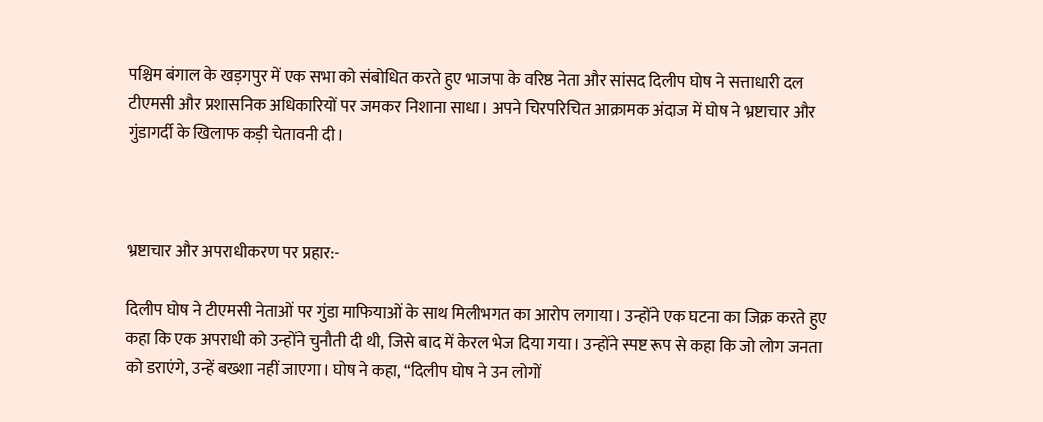पश्चिम बंगाल के खड़गपुर में एक सभा को संबोधित करते हुए भाजपा के वरिष्ठ नेता और सांसद दिलीप घोष ने सत्ताधारी दल टीएमसी और प्रशासनिक अधिकारियों पर जमकर निशाना साधा। अपने चिरपरिचित आक्रामक अंदाज में घोष ने भ्रष्टाचार और गुंडागर्दी के खिलाफ कड़ी चेतावनी दी।



भ्रष्टाचार और अपराधीकरण पर प्रहार:-

दिलीप घोष ने टीएमसी नेताओं पर गुंडा माफियाओं के साथ मिलीभगत का आरोप लगाया। उन्होंने एक घटना का जिक्र करते हुए कहा कि एक अपराधी को उन्होंने चुनौती दी थी, जिसे बाद में केरल भेज दिया गया। उन्होंने स्पष्ट रूप से कहा कि जो लोग जनता को डराएंगे, उन्हें बख्शा नहीं जाएगा। घोष ने कहा, “दिलीप घोष ने उन लोगों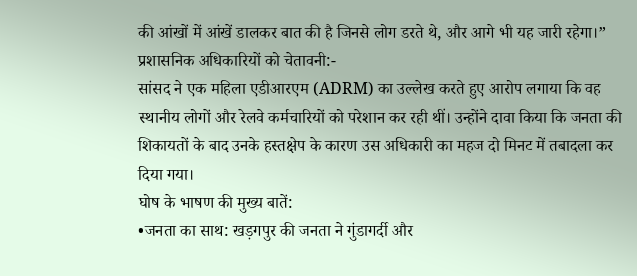की आंखों में आंखें डालकर बात की है जिनसे लोग डरते थे, और आगे भी यह जारी रहेगा।”
प्रशासनिक अधिकारियों को चेतावनी:-
सांसद ने एक महिला एडीआरएम (ADRM) का उल्लेख करते हुए आरोप लगाया कि वह स्थानीय लोगों और रेलवे कर्मचारियों को परेशान कर रही थीं। उन्होंने दावा किया कि जनता की शिकायतों के बाद उनके हस्तक्षेप के कारण उस अधिकारी का महज दो मिनट में तबादला कर दिया गया।
घोष के भाषण की मुख्य बातें:
•जनता का साथ: खड़गपुर की जनता ने गुंडागर्दी और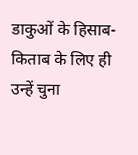डाकुओं के हिसाब-किताब के लिए ही उन्हें चुना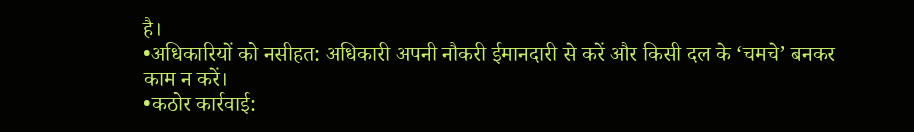है।
•अधिकारियों को नसीहत: अधिकारी अपनी नौकरी ईमानदारी से करें और किसी दल के ‘चमचे’ बनकर काम न करें।
•कठोर कार्रवाई: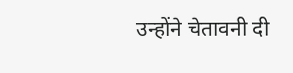उन्होंने चेतावनी दी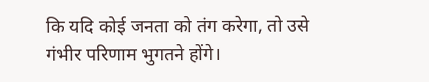कि यदि कोई जनता को तंग करेगा, तो उसे गंभीर परिणाम भुगतने होंगे।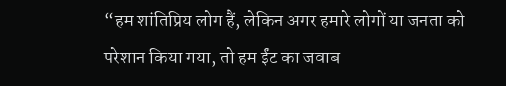“हम शांतिप्रिय लोग हैं, लेकिन अगर हमारे लोगों या जनता को परेशान किया गया, तो हम ईंट का जवाब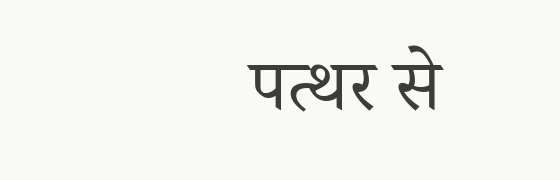पत्थर से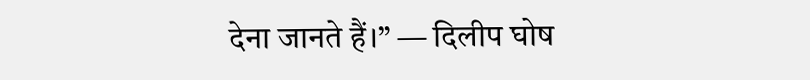देना जानते हैं।” — दिलीप घोष